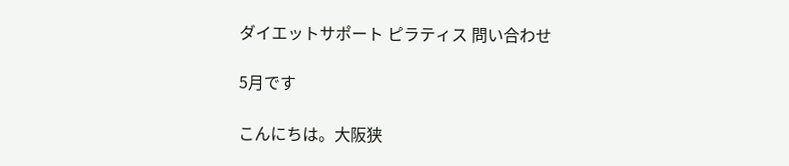ダイエットサポート ピラティス 問い合わせ

5月です

こんにちは。大阪狭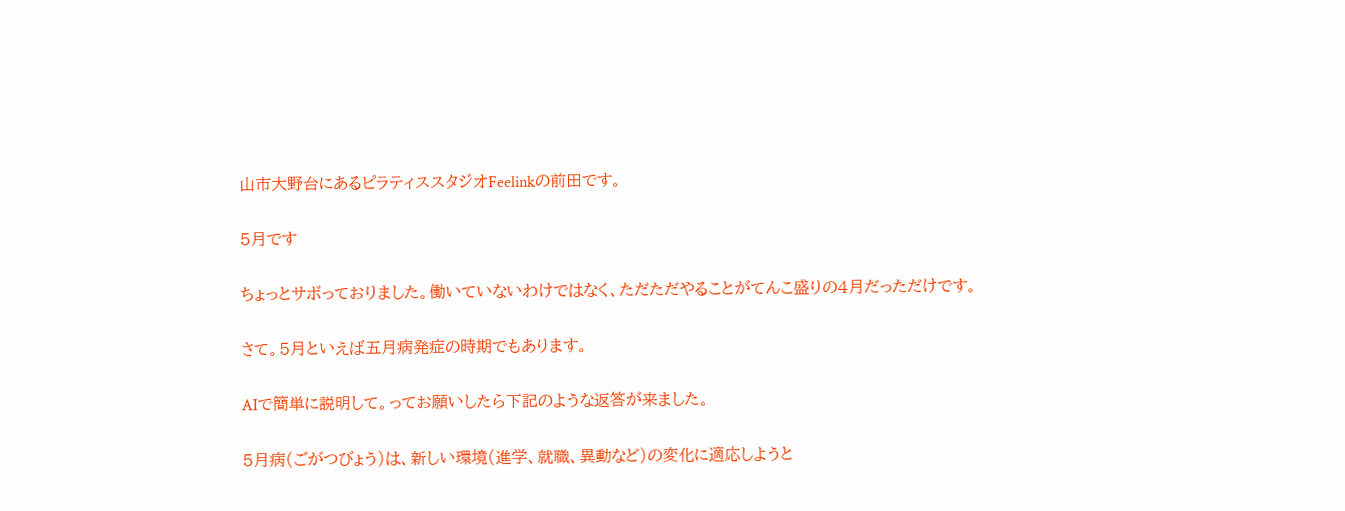山市大野台にあるピラティススタジオFeelinkの前田です。

5月です

ちょっとサボっておりました。働いていないわけではなく、ただただやることがてんこ盛りの4月だっただけです。

さて。5月といえば五月病発症の時期でもあります。

AIで簡単に説明して。ってお願いしたら下記のような返答が来ました。

5月病(ごがつびょう)は、新しい環境(進学、就職、異動など)の変化に適応しようと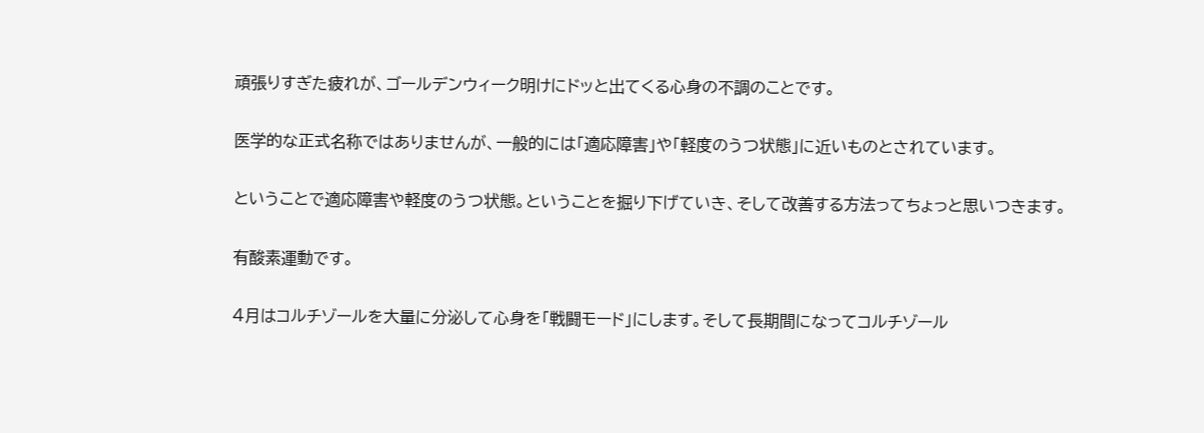頑張りすぎた疲れが、ゴールデンウィーク明けにドッと出てくる心身の不調のことです。

医学的な正式名称ではありませんが、一般的には「適応障害」や「軽度のうつ状態」に近いものとされています。

ということで適応障害や軽度のうつ状態。ということを掘り下げていき、そして改善する方法ってちょっと思いつきます。

有酸素運動です。

4月はコルチゾールを大量に分泌して心身を「戦闘モード」にします。そして長期間になってコルチゾール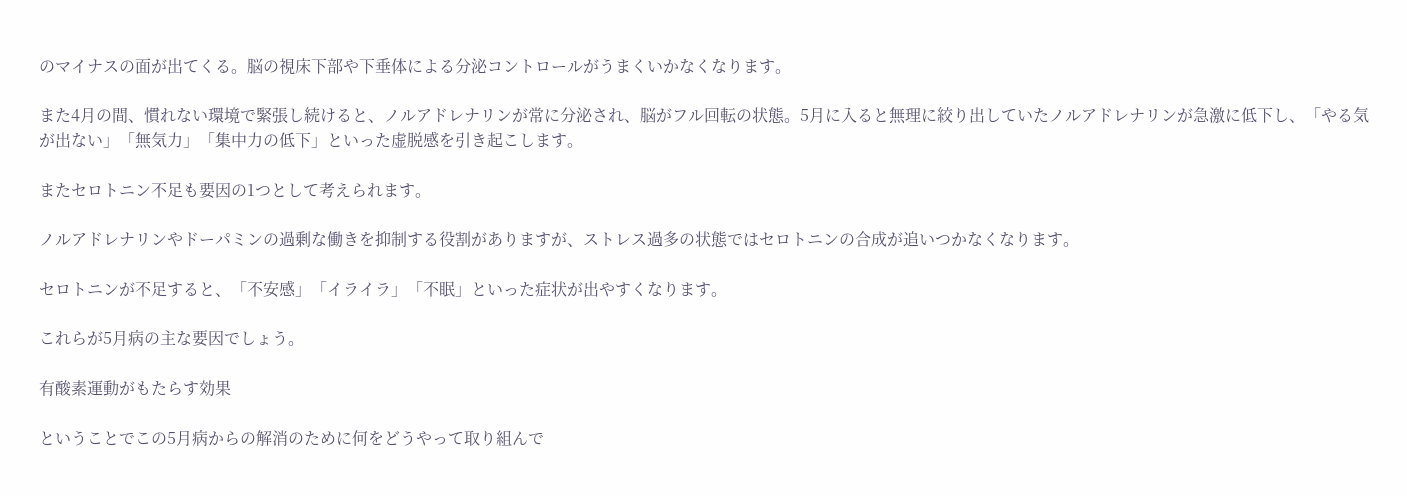のマイナスの面が出てくる。脳の視床下部や下垂体による分泌コントロールがうまくいかなくなります。

また4月の間、慣れない環境で緊張し続けると、ノルアドレナリンが常に分泌され、脳がフル回転の状態。5月に入ると無理に絞り出していたノルアドレナリンが急激に低下し、「やる気が出ない」「無気力」「集中力の低下」といった虚脱感を引き起こします。

またセロトニン不足も要因の1つとして考えられます。

ノルアドレナリンやドーパミンの過剰な働きを抑制する役割がありますが、ストレス過多の状態ではセロトニンの合成が追いつかなくなります。

セロトニンが不足すると、「不安感」「イライラ」「不眠」といった症状が出やすくなります。

これらが5月病の主な要因でしょう。

有酸素運動がもたらす効果

ということでこの5月病からの解消のために何をどうやって取り組んで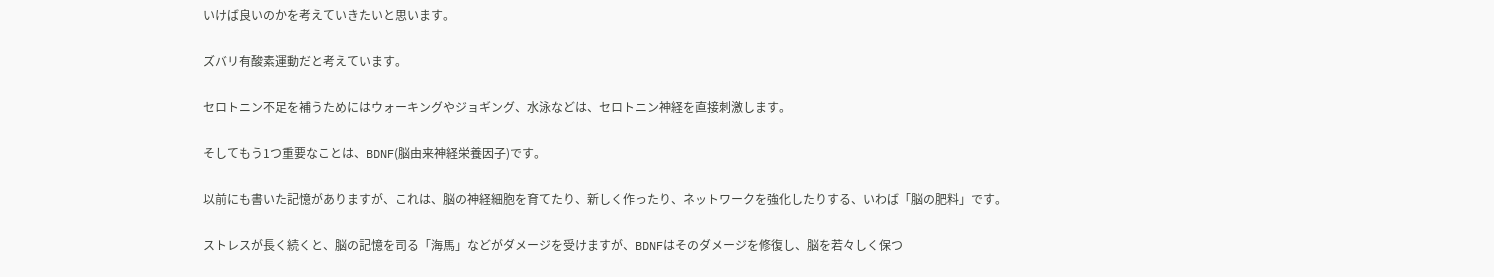いけば良いのかを考えていきたいと思います。

ズバリ有酸素運動だと考えています。

セロトニン不足を補うためにはウォーキングやジョギング、水泳などは、セロトニン神経を直接刺激します。

そしてもう1つ重要なことは、BDNF(脳由来神経栄養因子)です。

以前にも書いた記憶がありますが、これは、脳の神経細胞を育てたり、新しく作ったり、ネットワークを強化したりする、いわば「脳の肥料」です。

ストレスが長く続くと、脳の記憶を司る「海馬」などがダメージを受けますが、BDNFはそのダメージを修復し、脳を若々しく保つ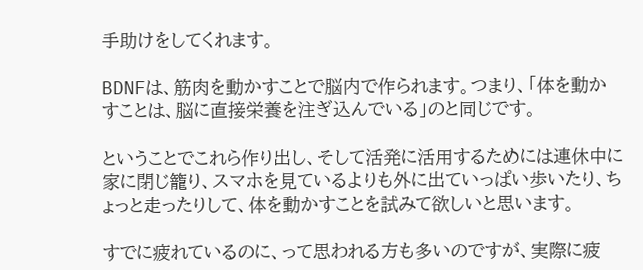手助けをしてくれます。

BDNFは、筋肉を動かすことで脳内で作られます。つまり、「体を動かすことは、脳に直接栄養を注ぎ込んでいる」のと同じです。

ということでこれら作り出し、そして活発に活用するためには連休中に家に閉じ籠り、スマホを見ているよりも外に出ていっぱい歩いたり、ちょっと走ったりして、体を動かすことを試みて欲しいと思います。

すでに疲れているのに、って思われる方も多いのですが、実際に疲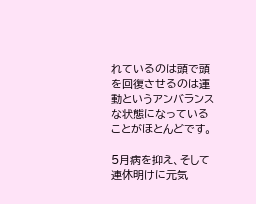れているのは頭で頭を回復させるのは運動というアンバランスな状態になっていることがほとんどです。

5月病を抑え、そして連休明けに元気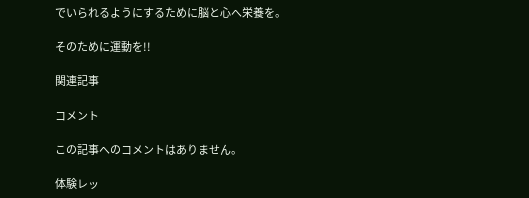でいられるようにするために脳と心へ栄養を。

そのために運動を!!

関連記事

コメント

この記事へのコメントはありません。

体験レッ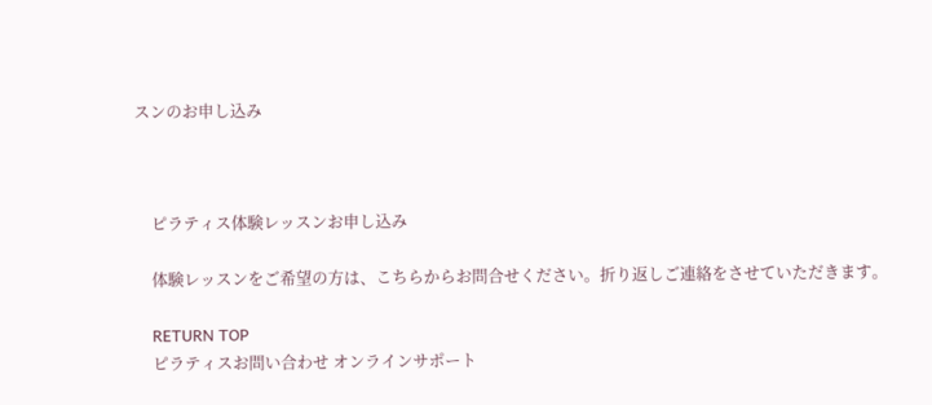スンのお申し込み



    ピラティス体験レッスンお申し込み

    体験レッスンをご希望の方は、こちらからお問合せください。折り返しご連絡をさせていただきます。

    RETURN TOP
    ピラティスお問い合わせ オンラインサポート